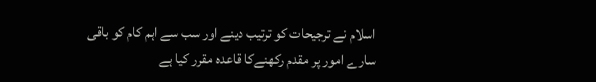اسلام نے ترجیحات کو ترتیب دینے اور سب سے اہم کام کو باقی سارے امور پر مقدم رکھنےکا قاعدہ مقرر کیا ہے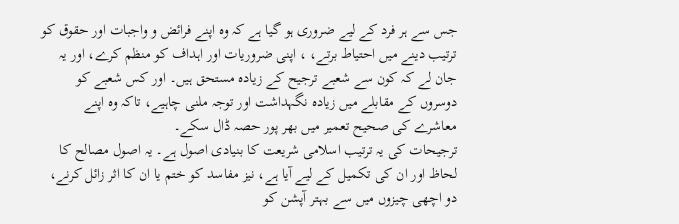جس سے ہر فرد کے لیے ضروری ہو گیا ہے کہ وہ اپنے فرائض و واجبات اور حقوق کو ترتیب دینے میں احتیاط برتے، ، اپنی ضروریات اور اہداف کو منظم کرے، اور یہ جان لے کہ کون سے شعبے ترجیح کے زیادہ مستحق ہیں۔ اور کس شعبے کو دوسروں کے مقابلے میں زیادہ نگہداشت اور توجہ ملنی چاہیے، تاکہ وہ اپنے معاشرے کی صحیح تعمیر میں بھر پور حصہ ڈال سکے۔
ترجیحات کی یہ ترتیب اسلامی شریعت کا بنیادی اصول ہے۔ یہ اصول مصالح کا لحاظ اور ان کی تکمیل کے لیے آیا ہے، نیز مفاسد کو ختم یا ان کا اثر زائل کرنے، دو اچھی چیزوں میں سے بہتر آپشن کو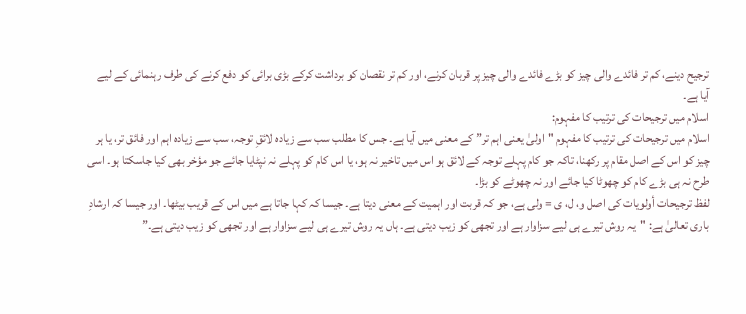ترجیح دینے، کم تر فائدے والی چیز کو بڑے فائدے والی چیز پر قربان کرنے، اور کم تر نقصان کو برداشت کرکے بڑی برائی کو دفع کرنے کی طرف رہنمائی کے لیے آیا ہے۔
اسلام میں ترجیحات کی ترتیب کا مفہوم:
اسلام میں ترجیحات کی ترتیب کا مفہوم "اولیٰ یعنی اہم تر” کے معنی میں آیا ہے۔ جس کا مطلب سب سے زیادہ لائقِ توجہ، سب سے زیادہ اہم اور فائق تر، یا ہر چیز کو اس کے اصل مقام پر رکھنا، تاکہ جو کام پہلے توجہ کے لائق ہو اس میں تاخیر نہ ہو، یا اس کام کو پہلے نہ نپٹایا جائے جو مؤخر بھی کیا جاسکتا ہو۔ اسی طرح نہ ہی بڑے کام کو چھوٹا کیا جائے اور نہ چھوٹے کو بڑا۔
لفظ ترجیحات أولویات کی اصل و، ل، ی = ولی ہے، جو کہ قربت اور اہمیت کے معنی دیتا ہے۔ جیسا کہ کہا جاتا ہے میں اس کے قریب بیٹھا۔ اور جیسا کہ ارشادِ باری تعالیٰ ہے: "یہ روش تیرے ہی لیے سزاوار ہے اور تجھی کو زیب دیتی ہے۔ ہاں یہ روش تیرے ہی لیے سزاوار ہے اور تجھی کو زیب دیتی ہے۔”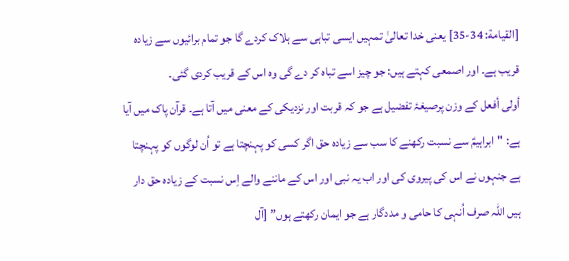[القیامة: 34-35] یعنی خدا تعالیٰ تمہیں ایسی تباہی سے ہلاک کردے گا جو تمام برائیوں سے زیادہ قریب ہے۔ اور اصمعی کہتے ہیں: جو چیز اسے تباہ کر دے گی وہ اس کے قریب کردی گئی۔
أولی أفعل کے وزن پرصیغۂ تفضیل ہے جو کہ قربت اور نزدیکی کے معنی میں آتا ہے۔ قرآن پاک میں آیا ہے: "ابراہیمؑ سے نسبت رکھنے کا سب سے زیادہ حق اگر کسی کو پہنچتا ہے تو اُن لوگوں کو پہنچتا ہے جنہوں نے اس کی پیروی کی اور اب یہ نبی اور اس کے ماننے والے اِس نسبت کے زیادہ حق دار ہیں اللہ صرف اُنہی کا حامی و مددگار ہے جو ایمان رکھتے ہوں” [آل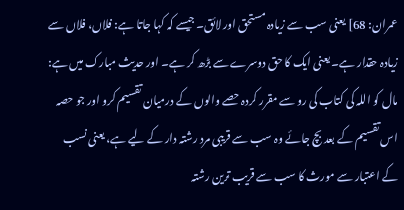عمران: 68] یعنی سب سے زیادہ مستحق اور لائق۔ جیسے کہ کہا جاتا ہے: فلاں، فلاں سے زیادہ حقدار ہے۔ یعنی ایک کا حق دوسرے سے بڑھ کر ہے۔ اور حدیث مبارک میں ہے: مال کو اللہ کی کتاب کی رو سے مقرر کردہ حصے والوں کے درمیان تقسیم کرو اور جو حصہ اس تقسیم کے بعد بچ جائے وہ سب سے قریبی مرد رشتہ دار کے لیے ہے، یعنی نسب کے اعتبار سے مورث کا سب سے قریب ترین رشتہ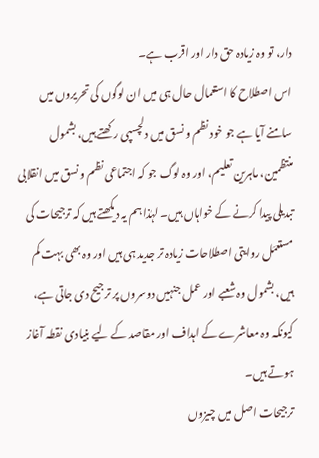دار، تو وہ زیادہ حق دار اور اقرب ہے۔
اس اصطلاح کا استعمال حال ہی میں ان لوگوں کی تحریروں میں سامنے آیا ہے جو خود نظم و نسق میں دلچسپی رکھتے ہیں، بشمول منتظمین، ماہرین تعلیم، اور وہ لوگ جو کہ اجتماعی نظم و نسق میں انقلابی تبدیلی پیدا کرنے کے خواہاں ہیں۔ لہٰذا ہم یہ دیکھتے ہیں کہ ترجیحات کی مستعمَل روایتی اصطلاحات زیادہ تر جدید ہی ہیں اور وہ بھی بہت کم ہیں، بشمول وہ شعبے اور عمل جنہیں دوسروں پر ترجیح دی جاتی ہے، کیونکہ وہ معاشرے کے اہداف اور مقاصد کے لیے بنیادی نقطہ آغاز ہوتے ہیں۔
ترجیحات اصل میں چیزوں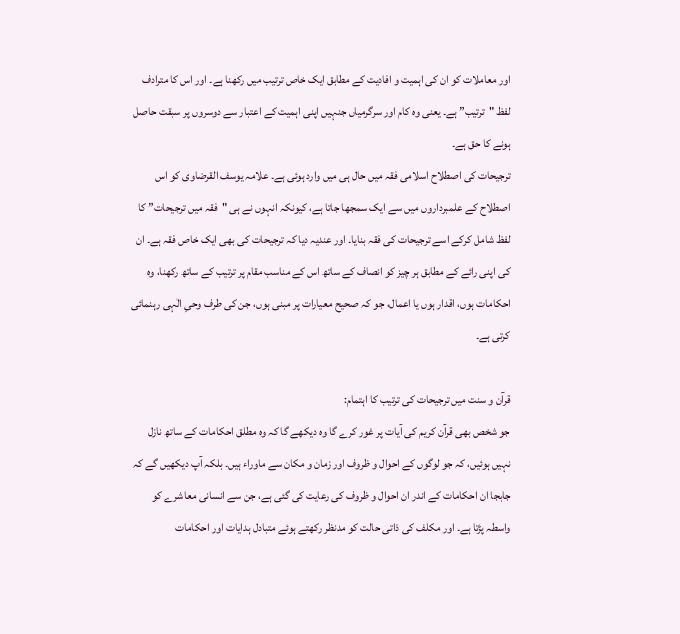اور معاملات کو ان کی اہمیت و افادیت کے مطابق ایک خاص ترتیب میں رکھنا ہے۔ اور اس کا مترادف لفظ "ترتیب” ہے۔ یعنی وہ کام اور سرگرمیاں جنہیں اپنی اہمیت کے اعتبار سے دوسروں پر سبقت حاصل ہونے کا حق ہے۔
ترجیحات کی اصطلاح اسلامی فقہ میں حال ہی میں وارد ہوئی ہے۔ علامہ یوسف القرضاوی کو اس اصطلاح کے علمبرداروں میں سے ایک سمجھا جاتا ہے، کیونکہ انہوں نے ہی "فقہ میں ترجیحات” کا لفظ شامل کرکے اسے ترجیحات کی فقہ بنایا۔ اور عندیہ دیا کہ ترجیحات کی بھی ایک خاص فقہ ہے۔ ان کی اپنی رائے کے مطابق ہر چیز کو انصاف کے ساتھ اس کے مناسب مقام پر ترتیب کے ساتھ رکھنا، وہ احکامات ہوں، اقدار ہوں یا اعمال، جو کہ صحیح معیارات پر مبنی ہوں، جن کی طرف وحیِ الٰہی رہنمائی کرتی ہے۔

قرآن و سنت میں ترجیحات کی ترتیب کا اہتمام:
جو شخص بھی قرآن کریم کی آیات پر غور کرے گا وہ دیکھے گا کہ وہ مطلق احکامات کے ساتھ نازل نہیں ہوئیں، کہ جو لوگوں کے احوال و ظروف اور زمان و مکان سے ماوراء ہیں۔ بلکہ آپ دیکھیں گے کہ جابجا ان احکامات کے اندر ان احوال و ظروف کی رعایت کی گئی ہے، جن سے انسانی معاشرے کو واسطہ پڑتا ہے۔ اور مکلف کی ذاتی حالت کو مدنظر رکھتے ہوئے متبادل ہدایات اور احکامات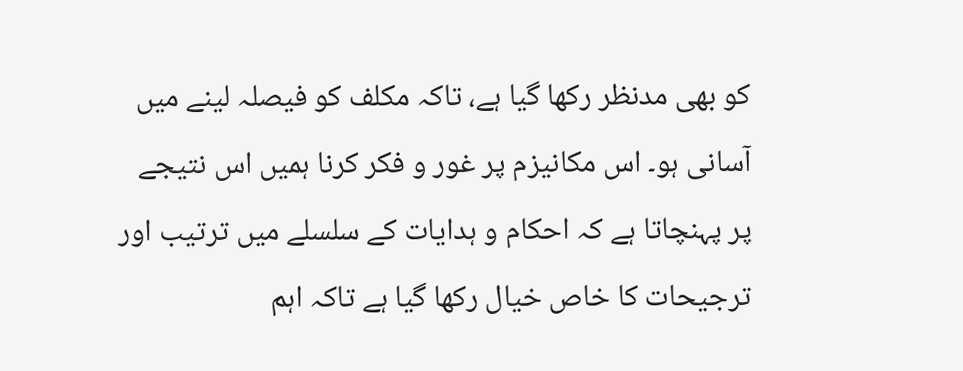کو بھی مدنظر رکھا گیا ہے، تاکہ مکلف کو فیصلہ لینے میں آسانی ہو۔ اس مکانیزم پر غور و فکر کرنا ہمیں اس نتیجے پر پہنچاتا ہے کہ احکام و ہدایات کے سلسلے میں ترتیب اور ترجیحات کا خاص خیال رکھا گیا ہے تاکہ اہم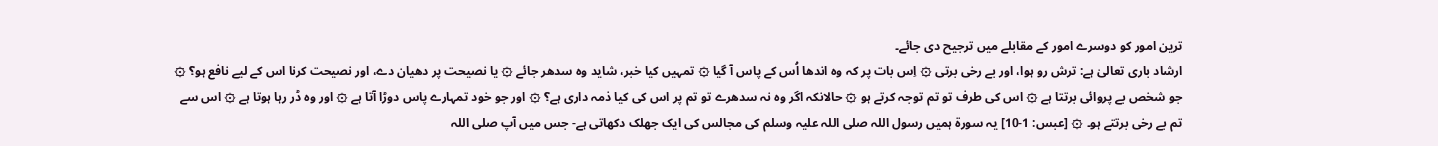ترین امور کو دوسرے امور کے مقابلے میں ترجیح دی جائے۔
ارشاد باری تعالیٰ ہے: ترش رو ہوا، اور بے رخی برتی ۞ اِس بات پر کہ وہ اندھا اُس کے پاس آ گیا ۞ تمہیں کیا خبر، شاید وہ سدھر جائے ۞ یا نصیحت پر دھیان دے، اور نصیحت کرنا اس کے لیے نافع ہو؟ ۞ جو شخص بے پروائی برتتا ہے ۞ اس کی طرف تو تم توجہ کرتے ہو ۞ حالانکہ اگر وہ نہ سدھرے تو تم پر اس کی کیا ذمہ داری ہے؟ ۞ اور جو خود تمہارے پاس دوڑا آتا ہے ۞ اور وہ ڈر رہا ہوتا ہے ۞ اس سے تم بے رخی برتتے ہو۔ ۞ [عبس: 1-10] یہ سورۃ ہمیں رسول اللہ صلی اللہ علیہ وسلم کی مجالس کی ایک جھلک دکھاتی ہے- جس میں آپ صلی اللہ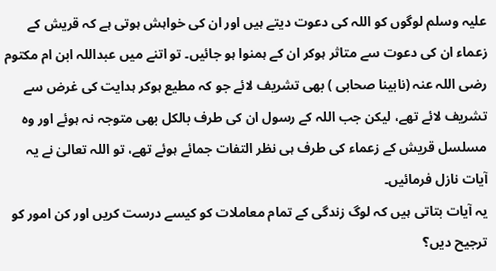علیہ وسلم لوگوں کو اللہ کی دعوت دیتے ہیں اور ان کی خواہش ہوتی ہے کہ قریش کے زعماء ان کی دعوت سے متاثر ہوکر ان کے ہمنوا ہو جائیں۔ تو اتنے میں عبداللہ ابن ام مکتوم رضی اللہ عنہ (نابینا صحابی ) بھی تشریف لائے جو کہ مطیع ہوکر ہدایت کی غرض سے تشریف لائے تھے، لیکن جب اللہ کے رسول ان کی طرف بالکل بھی متوجہ نہ ہوئے اور وہ مسلسل قریش کے زعماء کی طرف ہی نظر التفات جمائے ہوئے تھے، تو اللہ تعالیٰ نے یہ آیات نازل فرمائیں۔
یہ آیات بتاتی ہیں کہ لوگ زندگی کے تمام معاملات کو کیسے درست کریں اور کن امور کو ترجیح دیں؟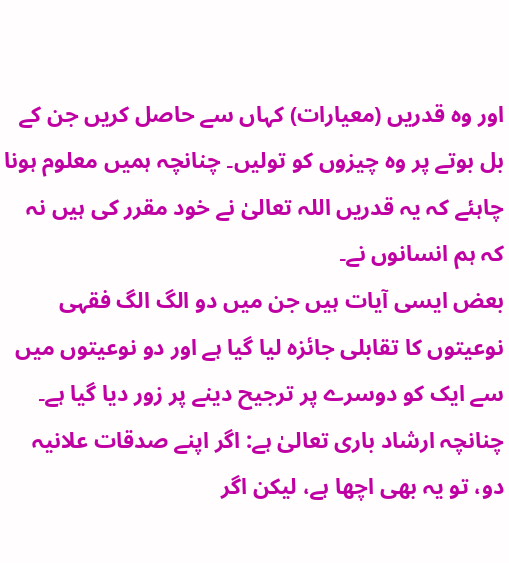اور وہ قدریں (معیارات) کہاں سے حاصل کریں جن کے بل بوتے پر وہ چیزوں کو تولیں۔ چنانچہ ہمیں معلوم ہونا چاہئے کہ یہ قدریں اللہ تعالیٰ نے خود مقرر کی ہیں نہ کہ ہم انسانوں نے۔
بعض ایسی آیات ہیں جن میں دو الگ الگ فقہی نوعیتوں کا تقابلی جائزہ لیا گیا ہے اور دو نوعیتوں میں سے ایک کو دوسرے پر ترجیح دینے پر زور دیا گیا ہے۔ چنانچہ ارشاد باری تعالیٰ ہے: اگر اپنے صدقات علانیہ دو، تو یہ بھی اچھا ہے، لیکن اگر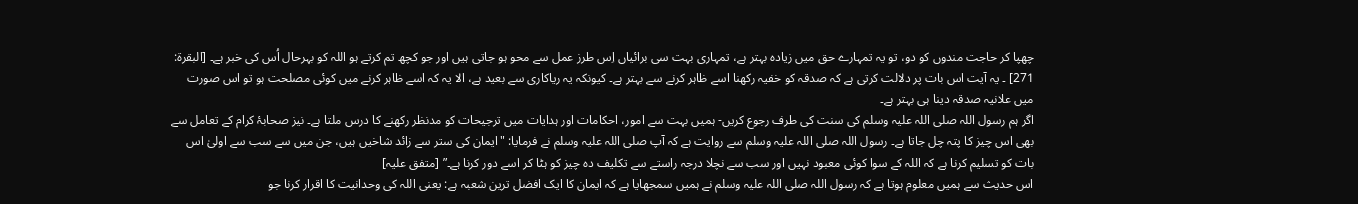چھپا کر حاجت مندوں کو دو، تو یہ تمہارے حق میں زیادہ بہتر ہے، تمہاری بہت سی برائیاں اِس طرز عمل سے محو ہو جاتی ہیں اور جو کچھ تم کرتے ہو اللہ کو بہرحال اُس کی خبر ہے۔ [البقرة: 271] ۔ یہ آیت اس بات پر دلالت کرتی ہے کہ صدقہ کو خفیہ رکھنا اسے ظاہر کرنے سے بہتر ہے۔ کیونکہ یہ ریاکاری سے بعید ہے، الا یہ کہ اسے ظاہر کرنے میں کوئی مصلحت ہو تو اس صورت میں علانیہ صدقہ دینا ہی بہتر ہے۔
اگر ہم رسول اللہ صلی اللہ علیہ وسلم کی سنت کی طرف رجوع کریں- ہمیں بہت سے امور، احکامات اور ہدایات میں ترجیحات کو مدنظر رکھنے کا درس ملتا ہے۔ نیز صحابۂ کرام کے تعامل سے بھی اس چیز کا پتہ چل جاتا ہے۔ رسول اللہ صلی اللہ علیہ وسلم سے روایت ہے کہ آپ صلی اللہ علیہ وسلم نے فرمایا: "ایمان کی ستر سے زائد شاخیں ہیں، جن میں سے سب سے اولیٰ اس بات کو تسلیم کرنا ہے کہ اللہ کے سوا کوئی معبود نہیں اور سب سے نچلا درجہ راستے سے تکلیف دہ چیز کو ہٹا کر اسے دور کرنا ہے۔” [متفق علیہ]
اس حدیث سے ہمیں معلوم ہوتا ہے کہ رسول اللہ صلی اللہ علیہ وسلم نے ہمیں سمجھایا ہے کہ ایمان کا ایک افضل ترین شعبہ ہے: یعنی اللہ کی وحدانیت کا اقرار کرنا جو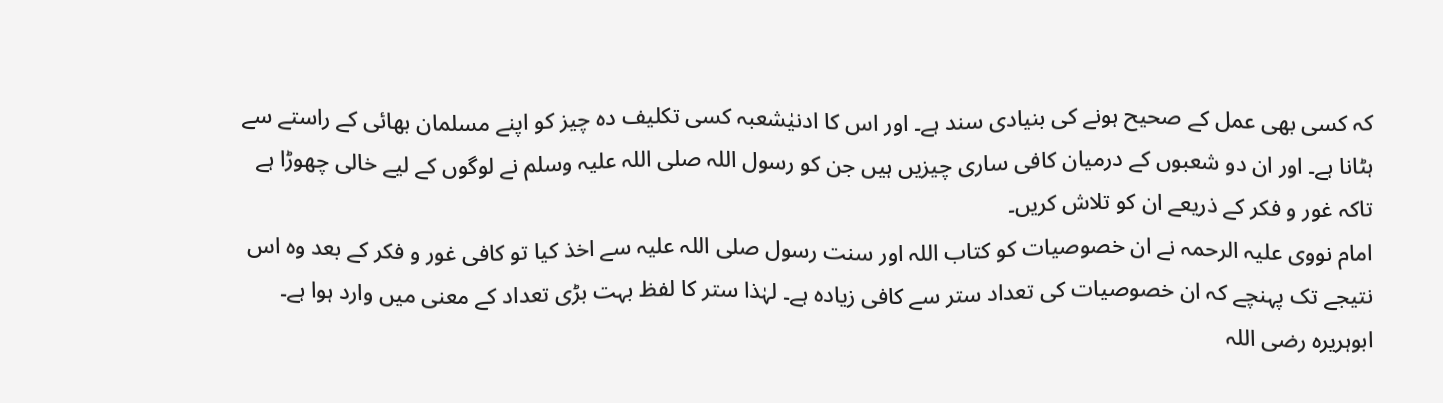کہ کسی بھی عمل کے صحیح ہونے کی بنیادی سند ہے۔ اور اس کا ادنیٰشعبہ کسی تکلیف دہ چیز کو اپنے مسلمان بھائی کے راستے سے ہٹانا ہے۔ اور ان دو شعبوں کے درمیان کافی ساری چیزیں ہیں جن کو رسول اللہ صلی اللہ علیہ وسلم نے لوگوں کے لیے خالی چھوڑا ہے تاکہ غور و فکر کے ذریعے ان کو تلاش کریں۔
امام نووی علیہ الرحمہ نے ان خصوصیات کو کتاب اللہ اور سنت رسول صلی اللہ علیہ سے اخذ کیا تو کافی غور و فکر کے بعد وہ اس نتیجے تک پہنچے کہ ان خصوصیات کی تعداد ستر سے کافی زیادہ ہے۔ لہٰذا ستر کا لفظ بہت بڑی تعداد کے معنی میں وارد ہوا ہے۔
ابوہریرہ رضی اللہ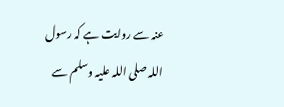عنہ سے روایت ہے کہ رسول اللہ صلی اللہ علیہ وسلم سے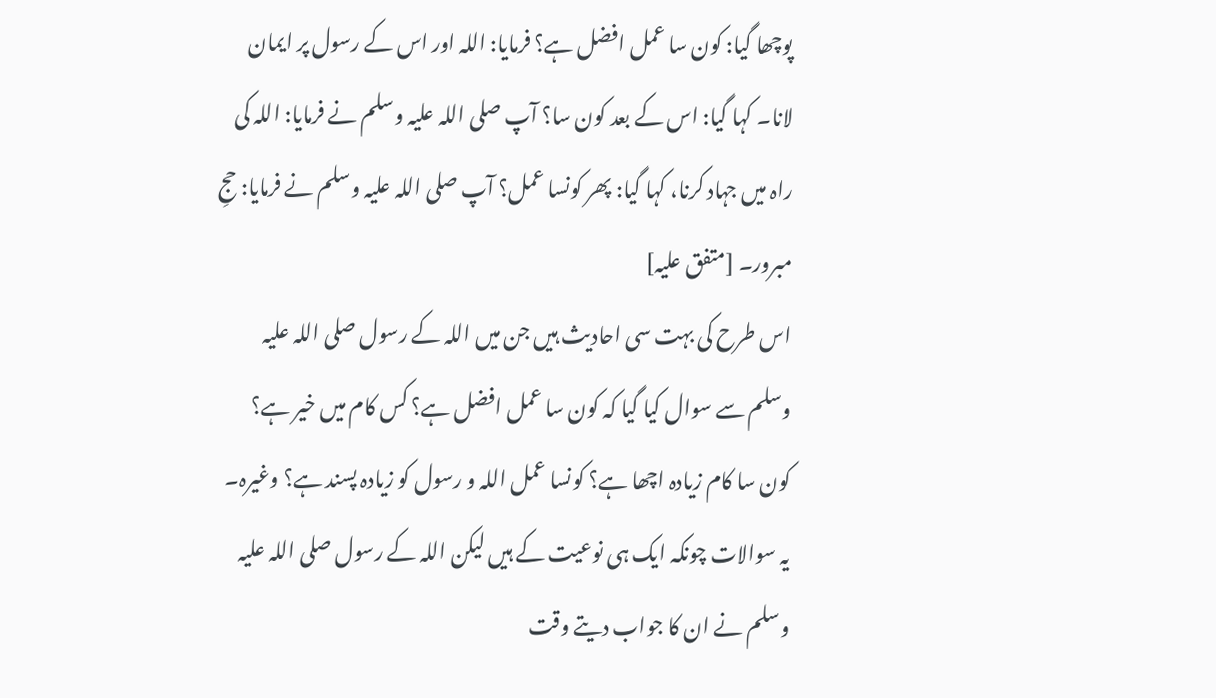پوچھا گیا: کون سا عمل افضل ہے؟ فرمایا: اللہ اور اس کے رسول پر ایمان لانا۔ کہا گیا: اس کے بعد کون سا؟ آپ صلی اللہ علیہ وسلم نے فرمایا: اللہ کی راہ میں جہاد کرنا، کہا گیا: پھر کونسا عمل؟ آپ صلی اللہ علیہ وسلم نے فرمایا: حجِ مبرور۔ [متفق علیہ]
اس طرح کی بہت سی احادیث ہیں جن میں اللہ کے رسول صلی اللہ علیہ وسلم سے سوال کیا گیا کہ کون سا عمل افضل ہے؟ کس کام میں خیر ہے؟ کون سا کام زیادہ اچھا ہے؟ کونسا عمل اللہ و رسول کو زیادہ پسند ہے؟ وغیرہ۔ یہ سوالات چونکہ ایک ہی نوعیت کے ہیں لیکن اللہ کے رسول صلی اللہ علیہ وسلم نے ان کا جواب دیتے وقت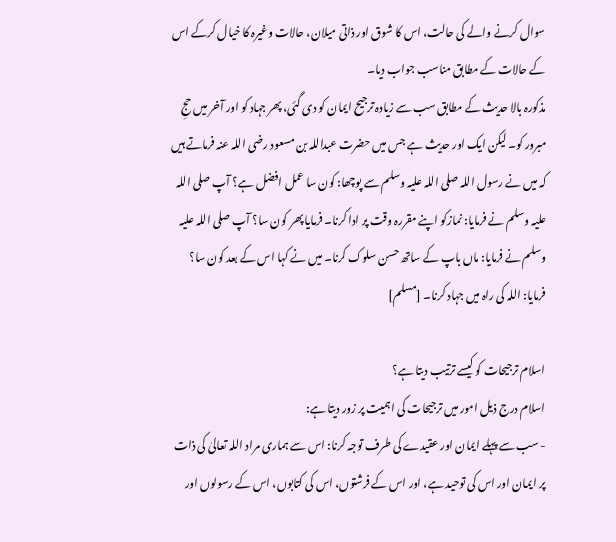سوال کرنے والے کی حالت، اس کا شوق اور ذاتی میلان، حالات وغیرہ کا خیال کرکے اس کے حالات کے مطابق مناسب جواب دیا۔
مذکورہ بالا حدیث کے مطابق سب سے زیادہ ترجیح ایمان کو دی گئی، پھر جہاد کو اور آخر میں حجِ مبرور کو۔ لیکن ایک اور حدیث ہے جس میں حضرت عبداللہ بن مسعود رضی اللہ عنہ فرماتے ہیں کہ میں نے رسول اللہ صلی اللہ علیہ وسلم سے پوچھا: کون سا عمل افضل ہے؟ آپ صلی اللہ علیہ وسلم نے فرمایا: نمازکو اپنے مقررہ وقت پر ادا کرنا۔ فرمایا پھر کون سا؟ آپ صلی اللہ علیہ وسلم نے فرمایا: ماں باپ کے ساتھ حسن سلوک کرنا۔ میں نے کہا اس کے بعد کون سا؟ فرمایا: اللہ کی راہ میں جہاد کرنا۔ [مسلم]

اسلام ترجیحات کو کیسے ترتیب دیتا ہے؟
اسلام درج ذیل امور میں ترجیحات کی اہمیت پر زور دیتا ہے:
- سب سے پہلے ایمان اور عقیدے کی طرف توجہ کرنا: اس سے ہماری مراد اللہ تعالیٰ کی ذات پر ایمان اور اس کی توحید ہے، اور اس کے فرشتوں، اس کی کتابوں، اس کے رسولوں اور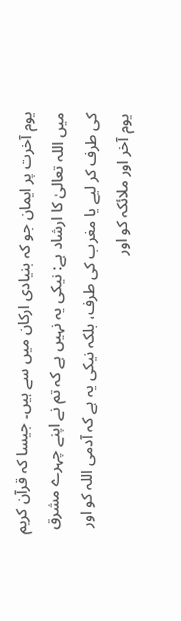یوم آخرت پر ایمان جو کہ بنیادی ارکان میں سے ہیں۔ جیسا کہ قرآن کریم میں اللہ تعالیٰ کا ارشاد ہے: نیکی یہ نہیں ہے کہ تم نے اپنے چہرے مشرق کی طرف کر لیے یا مغرب کی طرف، بلکہ نیکی یہ ہے کہ آدمی اللہ کو اور یوم آخر اور ملائکہ کو اور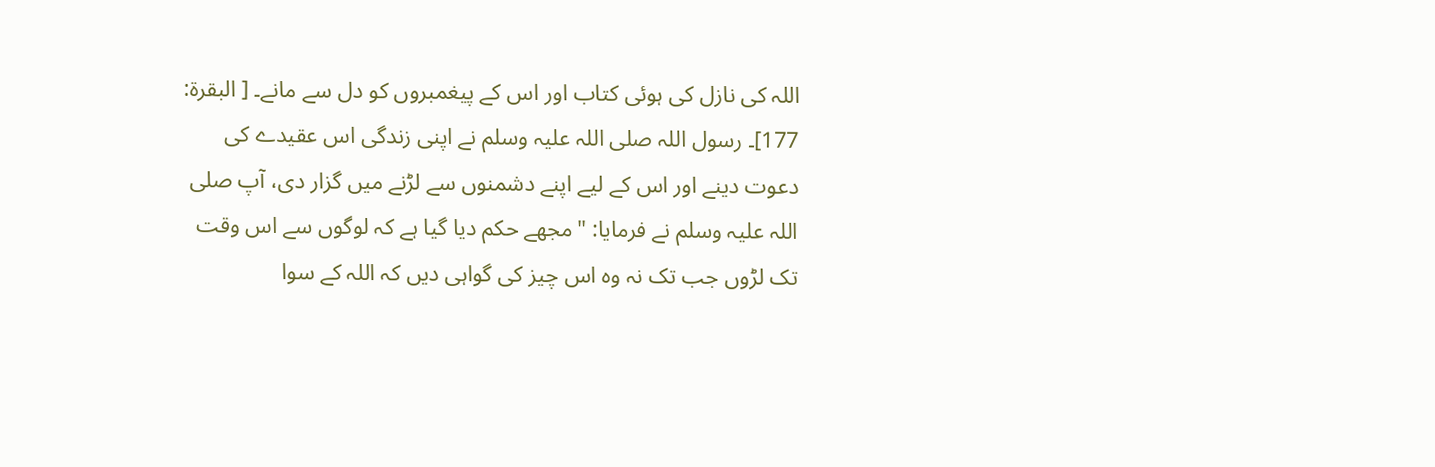اللہ کی نازل کی ہوئی کتاب اور اس کے پیغمبروں کو دل سے مانے۔ [ البقرۃ: 177]۔ رسول اللہ صلی اللہ علیہ وسلم نے اپنی زندگی اس عقیدے کی دعوت دینے اور اس کے لیے اپنے دشمنوں سے لڑنے میں گزار دی، آپ صلی اللہ علیہ وسلم نے فرمایا: "مجھے حکم دیا گیا ہے کہ لوگوں سے اس وقت تک لڑوں جب تک نہ وہ اس چیز کی گواہی دیں کہ اللہ کے سوا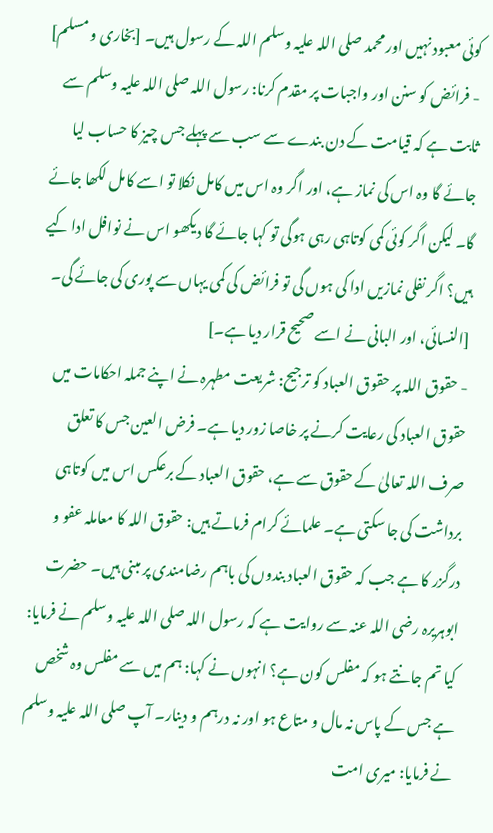کوئی معبود نہیں اور محمد صلی اللہ علیہ وسلم اللہ کے رسول ہیں۔ [بخاری و مسلم]
- فرائض کو سنن اور واجبات پر مقدم کرنا: رسول اللہ صلی اللہ علیہ وسلم سے ثابت ہے کہ قیامت کے دن بندے سے سب سے پہلے جس چیز کا حساب لیا جائے گا وہ اس کی نماز ہے، اور اگر وہ اس میں کامل نکلا تو اسے کامل لکھا جائے گا۔ لیکن اگر کوئی کمی کوتاہی رہی ہوگی تو کہا جائے گا دیکھو اس نے نوافل ادا کیے ہیں؟ اگر نفلی نمازیں ادا کی ہوں گی تو فرائض کی کمی یہاں سے پوری کی جائے گی۔ [النسائی، اور البانی نے اسے صحیح قرار دیا ہے۔]
- حقوق اللہ پر حقوق العباد کو ترجیح: شریعت مطہرہ نے اپنے جملہ احکامات میں حقوق العباد کی رعایت کرنے پر خاصا زور دیا ہے۔ فرض العین جس کا تعلق صرف اللہ تعالیٰ کے حقوق سے ہے، حقوق العباد کے برعکس اس میں کوتاہی برداشت کی جا سکتی ہے۔ علمائے کرام فرماتے ہیں: حقوق اللہ کا معاملہ عفو و درگزر کا ہے جب کہ حقوق العباد بندوں کی باہم رضامندی پر مبنی ہیں۔ حضرت ابوہریرہ رضی اللہ عنہ سے روایت ہے کہ رسول اللہ صلی اللہ علیہ وسلم نے فرمایا: کیا تم جانتے ہو کہ مفلس کون ہے؟ انہوں نے کہا: ہم میں سے مفلس وہ شخص ہے جس کے پاس نہ مال و متاع ہو اور نہ درہم و دینار۔ آپ صلی اللہ علیہ وسلم نے فرمایا: میری امت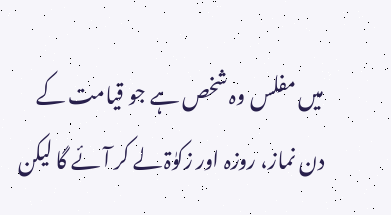میں مفلس وہ شخص ہے جو قیامت کے دن نماز، روزہ اور زکوٰۃ لے کر آئے گا لیکن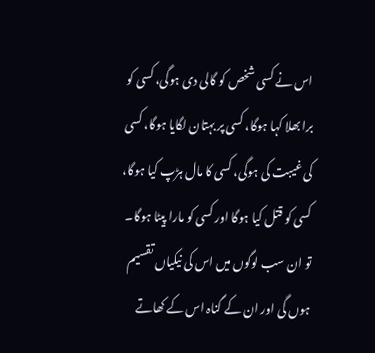اس نے کسی شخص کو گالی دی ہوگی، کسی کو برا بھلا کہا ہوگا، کسی پر بہتان لگایا ہوگا، کسی کی غیبت کی ہوگی، کسی کا مال ہڑپ کیا ہوگا، کسی کو قتل کیا ہوگا اور کسی کو مارا پیٹا ہوگا۔ تو ان سب لوگوں میں اس کی نیکیاں تقسیم ہوں گی اور ان کے گناہ اس کے کھاتے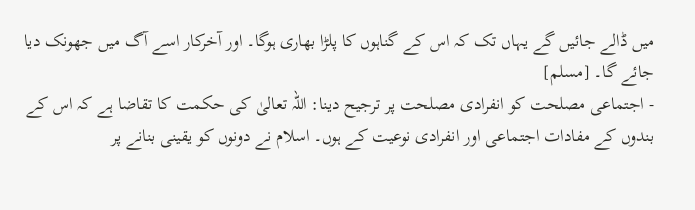میں ڈالے جائیں گے یہاں تک کہ اس کے گناہوں کا پلڑا بھاری ہوگا۔ اور آخرکار اسے آگ میں جھونک دیا جائے گا۔ [مسلم]
- اجتماعی مصلحت کو انفرادی مصلحت پر ترجیح دینا: اللہ تعالیٰ کی حکمت کا تقاضا ہے کہ اس کے بندوں کے مفادات اجتماعی اور انفرادی نوعیت کے ہوں۔ اسلام نے دونوں کو یقینی بنانے پر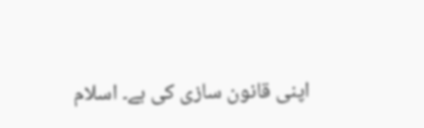اپنی قانون سازی کی ہے۔ اسلام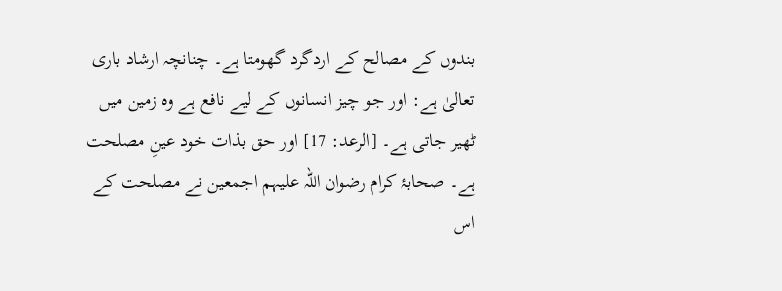بندوں کے مصالح کے اردگرد گھومتا ہے۔ چنانچہ ارشاد باری تعالیٰ ہے: اور جو چیز انسانوں کے لیے نافع ہے وہ زمین میں ٹھیر جاتی ہے۔ [الرعد: 17] اور حق بذات خود عینِ مصلحت ہے۔ صحابۂ کرام رضوان اللہ علیہم اجمعین نے مصلحت کے اس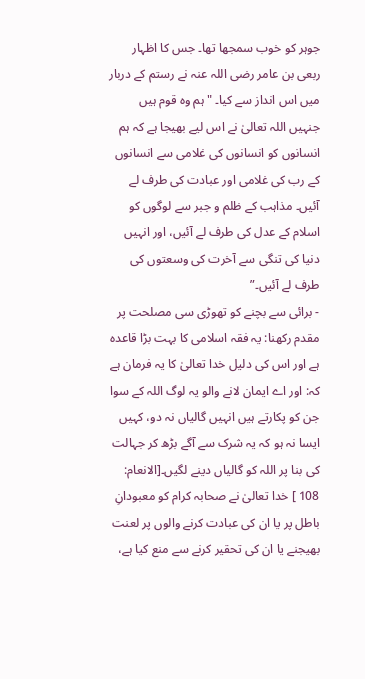جوہر کو خوب سمجھا تھا۔ جس کا اظہار ربعی بن عامر رضی اللہ عنہ نے رستم کے دربار میں اس انداز سے کیا۔ "ہم وہ قوم ہیں جنہیں اللہ تعالیٰ نے اس لیے بھیجا ہے کہ ہم انسانوں کو انسانوں کی غلامی سے انسانوں کے رب کی غلامی اور عبادت کی طرف لے آئیں۔ مذاہب کے ظلم و جبر سے لوگوں کو اسلام کے عدل کی طرف لے آئیں، اور انہیں دنیا کی تنگی سے آخرت کی وسعتوں کی طرف لے آئیں۔”
- برائی سے بچنے کو تھوڑی سی مصلحت پر مقدم رکھنا: یہ فقہ اسلامی کا بہت بڑا قاعدہ ہے اور اس کی دلیل خدا تعالیٰ کا یہ فرمان ہے کہ: اور اے ایمان لانے والو یہ لوگ اللہ کے سوا جن کو پکارتے ہیں انہیں گالیاں نہ دو، کہیں ایسا نہ ہو کہ یہ شرک سے آگے بڑھ کر جہالت کی بنا پر اللہ کو گالیاں دینے لگیں۔[الانعام: 108 ] خدا تعالیٰ نے صحابہ کرام کو معبودانِ باطل پر یا ان کی عبادت کرنے والوں پر لعنت بھیجنے یا ان کی تحقیر کرنے سے منع کیا ہے،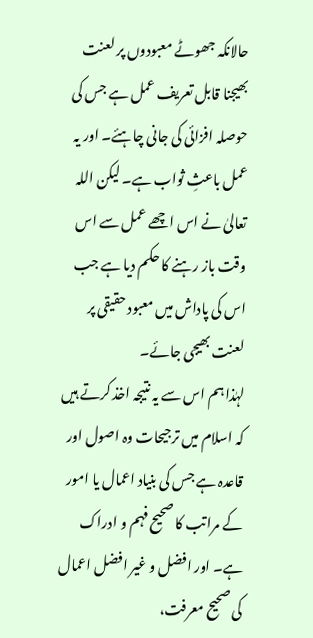حالانکہ جھوٹے معبودوں پر لعنت بھیجنا قابل تعریف عمل ہے جس کی حوصلہ افزائی کی جانی چاہئے۔ اور یہ عمل باعثِ ثواب ہے۔ لیکن اللہ تعالیٰ نے اس اچھے عمل سے اس وقت باز رہنے کا حکم دیا ہے جب اس کی پاداش میں معبود حقیقی پر لعنت بھیجی جائے۔
لہٰذا ہم اس سے یہ نتیجہ اخذ کرتے ہیں کہ اسلام میں ترجیحات وہ اصول اور قاعدہ ہے جس کی بنیاد اعمال یا امور کے مراتب کا صحیح فہم و ادراک ہے۔ اور افضل و غیر افضل اعمال کی صحیح معرفت،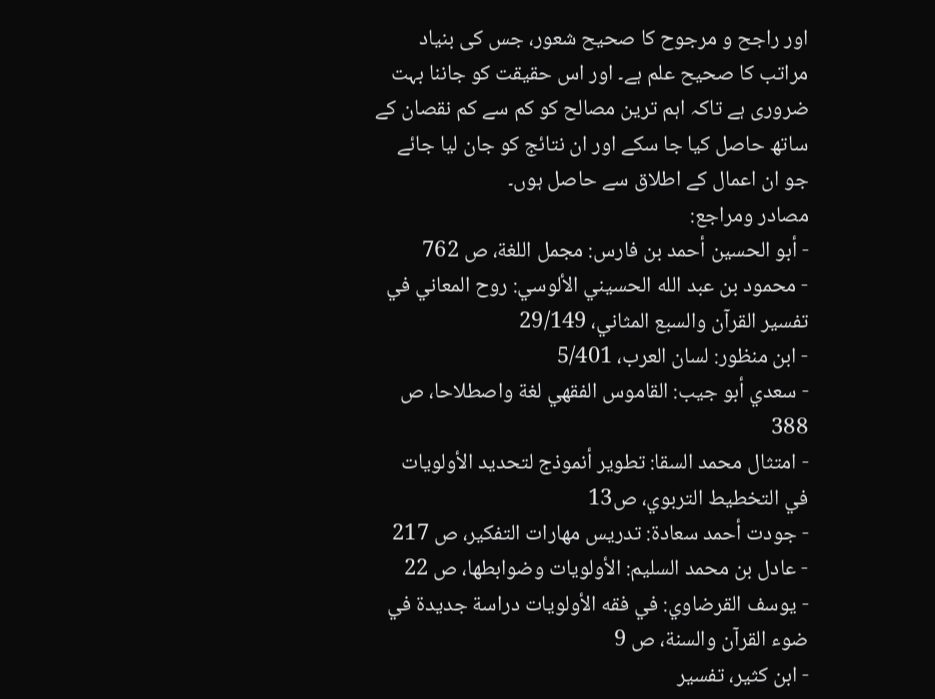اور راجح و مرجوح کا صحیح شعور، جس کی بنیاد مراتب کا صحیح علم ہے۔ اور اس حقیقت کو جاننا بہت ضروری ہے تاکہ اہم ترین مصالح کو کم سے کم نقصان کے ساتھ حاصل کیا جا سکے اور ان نتائج کو جان لیا جائے جو ان اعمال کے اطلاق سے حاصل ہوں۔
مصادر ومراجع:
- أبو الحسين أحمد بن فارس: مجمل اللغة، ص 762
- محمود بن عبد الله الحسيني الألوسي: روح المعاني في تفسير القرآن والسبع المثاني، 29/149
- ابن منظور: لسان العرب، 5/401
- سعدي أبو جيب: القاموس الفقهي لغة واصطلاحا، ص 388
- امتثال محمد السقا: تطوير أنموذج لتحديد الأولويات في التخطيط التربوي، ص13
- جودت أحمد سعادة: تدريس مهارات التفكير، ص 217
- عادل بن محمد السليم: الأولويات وضوابطها، ص 22
- يوسف القرضاوي: في فقه الأولويات دراسة جديدة في ضوء القرآن والسنة، ص 9
- ابن كثير، تفسير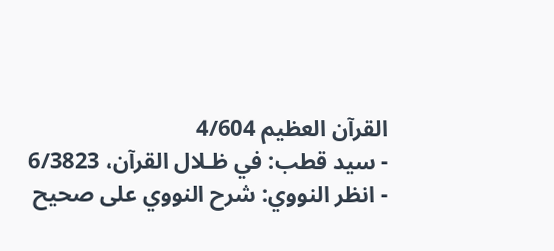القرآن العظيم 4/604
- سيد قطب: في ظـلال القرآن، 6/3823
- انظر النووي: شرح النووي على صحيح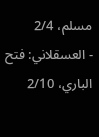مسلم، 2/4
- العسقلاني: فتح الباري، 2/10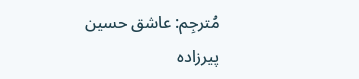مُترجِم: عاشق حسین پیرزادہ